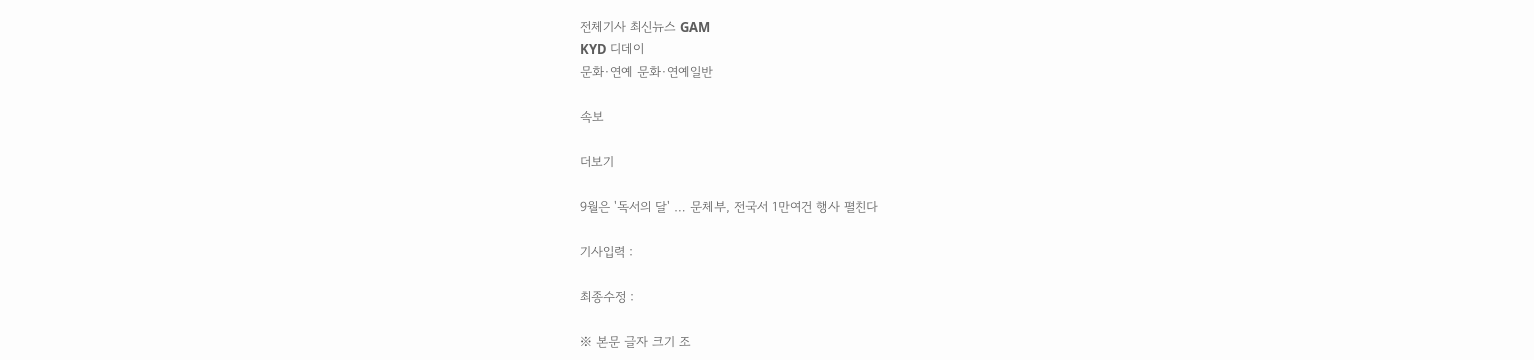전체기사 최신뉴스 GAM
KYD 디데이
문화·연예 문화·연예일반

속보

더보기

9월은 '독서의 달' … 문체부, 전국서 1만여건 행사 펼친다

기사입력 :

최종수정 :

※ 본문 글자 크기 조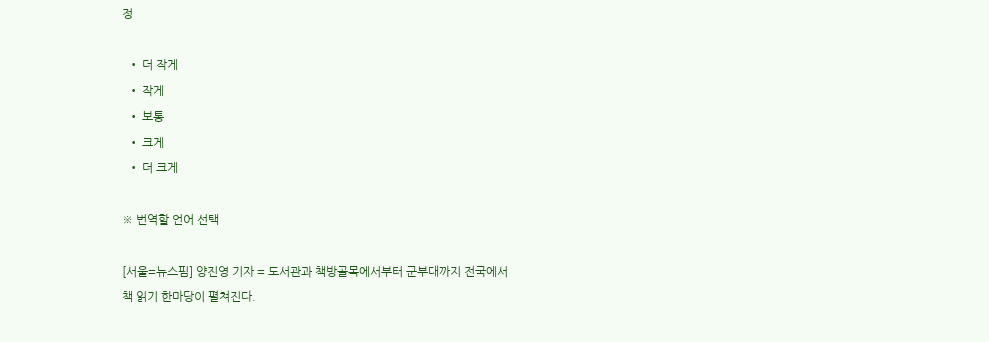정

  • 더 작게
  • 작게
  • 보통
  • 크게
  • 더 크게

※ 번역할 언어 선택

[서울=뉴스핌] 양진영 기자 = 도서관과 책방골목에서부터 군부대까지 전국에서 책 읽기 한마당이 펼쳐진다.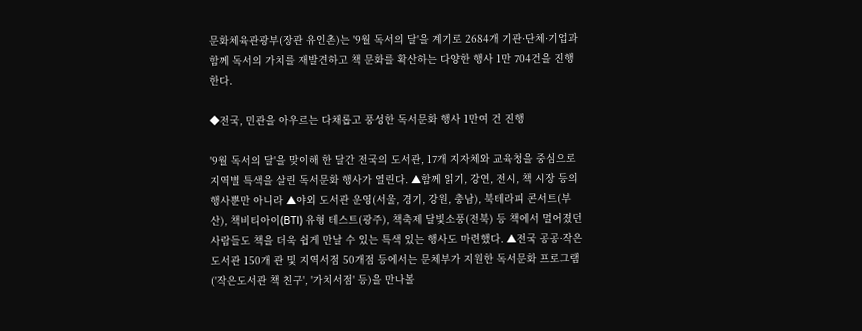문화체육관광부(장관 유인촌)는 '9월 독서의 달'을 계기로 2684개 기관·단체·기업과 함께 독서의 가치를 재발견하고 책 문화를 확산하는 다양한 행사 1만 704건을 진행한다.

◆전국, 민관을 아우르는 다채롭고 풍성한 독서문화 행사 1만여 건 진행

'9월 독서의 달'을 맞이해 한 달간 전국의 도서관, 17개 지자체와 교육청을 중심으로 지역별 특색을 살린 독서문화 행사가 열린다. ▲함께 읽기, 강연, 전시, 책 시장 등의 행사뿐만 아니라 ▲야외 도서관 운영(서울, 경기, 강원, 충남), 북테라피 콘서트(부산), 책비티아이(BTI) 유형 테스트(광주), 책축제 달빛소풍(전북) 등 책에서 멀어졌던 사람들도 책을 더욱 쉽게 만날 수 있는 특색 있는 행사도 마련했다. ▲전국 공공·작은 도서관 150개 관 및 지역서점 50개점 등에서는 문체부가 지원한 독서문화 프로그램('작은도서관 책 친구', '가치서점' 등)을 만나볼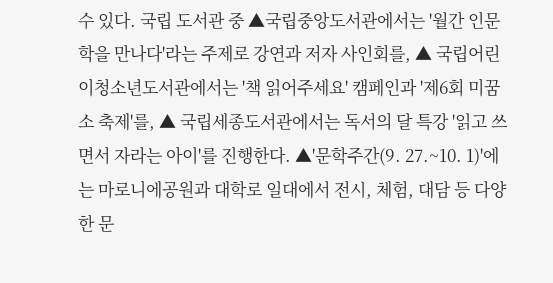수 있다. 국립 도서관 중 ▲국립중앙도서관에서는 '월간 인문학을 만나다'라는 주제로 강연과 저자 사인회를, ▲ 국립어린이청소년도서관에서는 '책 읽어주세요' 캠페인과 '제6회 미꿈소 축제'를, ▲ 국립세종도서관에서는 독서의 달 특강 '읽고 쓰면서 자라는 아이'를 진행한다. ▲'문학주간(9. 27.~10. 1)'에는 마로니에공원과 대학로 일대에서 전시, 체험, 대담 등 다양한 문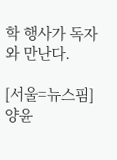학 행사가 독자와 만난다.

[서울=뉴스핌] 양윤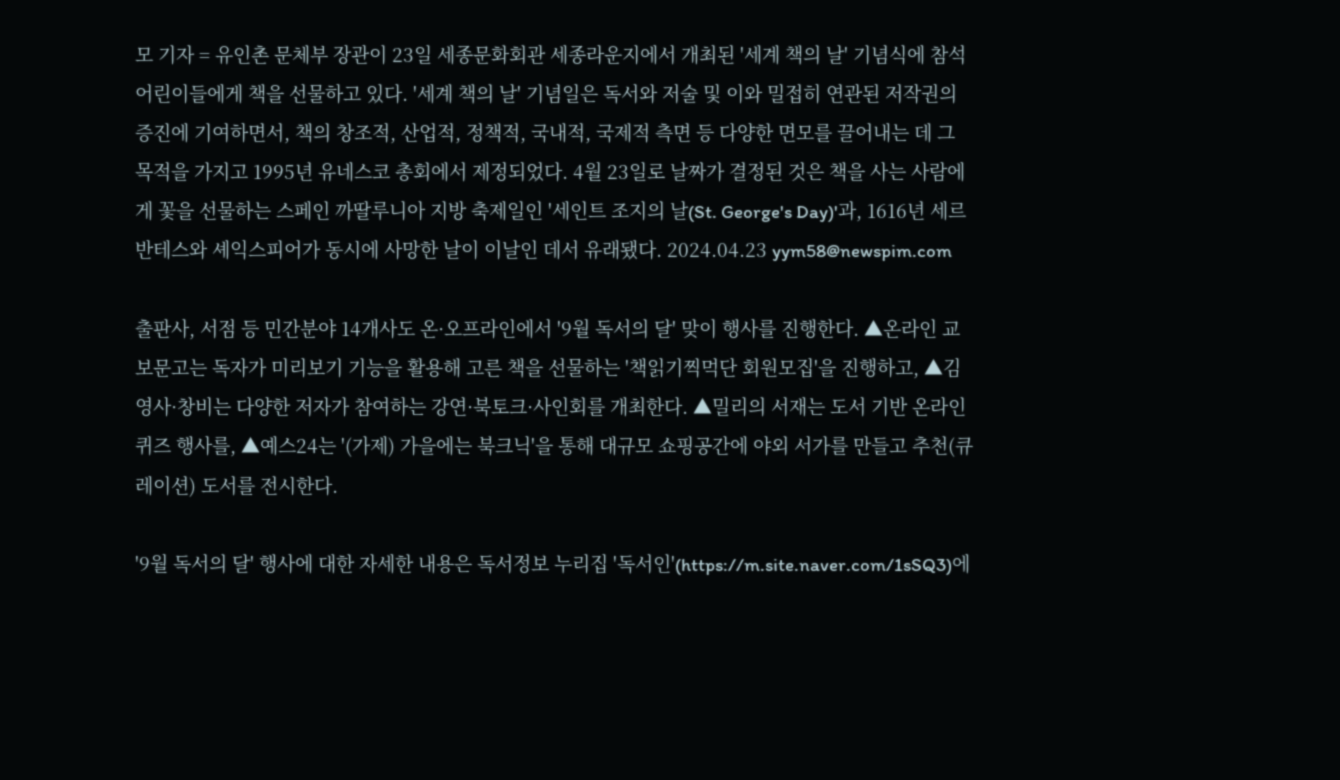모 기자 = 유인촌 문체부 장관이 23일 세종문화회관 세종라운지에서 개최된 '세계 책의 날' 기념식에 참석 어린이들에게 책을 선물하고 있다. '세계 책의 날' 기념일은 독서와 저술 및 이와 밀접히 연관된 저작권의 증진에 기여하면서, 책의 창조적, 산업적, 정책적, 국내적, 국제적 측면 등 다양한 면모를 끌어내는 데 그 목적을 가지고 1995년 유네스코 총회에서 제정되었다. 4월 23일로 날짜가 결정된 것은 책을 사는 사람에게 꽃을 선물하는 스페인 까딸루니아 지방 축제일인 '세인트 조지의 날(St. George's Day)'과, 1616년 세르반테스와 셰익스피어가 동시에 사망한 날이 이날인 데서 유래됐다. 2024.04.23 yym58@newspim.com

출판사, 서점 등 민간분야 14개사도 온·오프라인에서 '9월 독서의 달' 맞이 행사를 진행한다. ▲온라인 교보문고는 독자가 미리보기 기능을 활용해 고른 책을 선물하는 '책읽기찍먹단 회원모집'을 진행하고, ▲김영사·창비는 다양한 저자가 참여하는 강연·북토크·사인회를 개최한다. ▲밀리의 서재는 도서 기반 온라인 퀴즈 행사를, ▲예스24는 '(가제) 가을에는 북크닉'을 통해 대규모 쇼핑공간에 야외 서가를 만들고 추천(큐레이션) 도서를 전시한다.

'9월 독서의 달' 행사에 대한 자세한 내용은 독서정보 누리집 '독서인'(https://m.site.naver.com/1sSQ3)에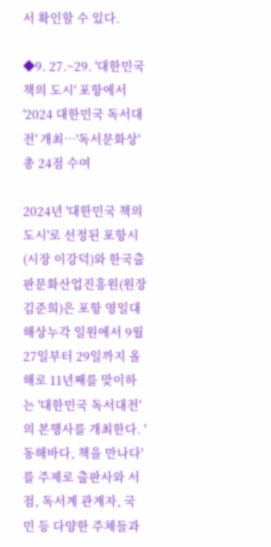서 확인할 수 있다.

◆9. 27.~29. '대한민국 책의 도시' 포항에서 '2024 대한민국 독서대전' 개최…'독서문화상' 총 24점 수여

2024년 '대한민국 책의 도시'로 선정된 포항시(시장 이강덕)와 한국출판문화산업진흥원(원장 김준희)은 포항 영일대 해상누각 일원에서 9월 27일부터 29일까지 올해로 11년째를 맞이하는 '대한민국 독서대전'의 본행사를 개최한다. '동해바다, 책을 만나다'를 주제로 출판사와 서점, 독서계 관계자, 국민 등 다양한 주체들과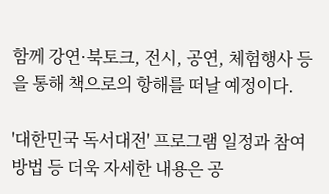함께 강연·북토크, 전시, 공연, 체험행사 등을 통해 책으로의 항해를 떠날 예정이다.

'대한민국 독서대전' 프로그램 일정과 참여 방법 등 더욱 자세한 내용은 공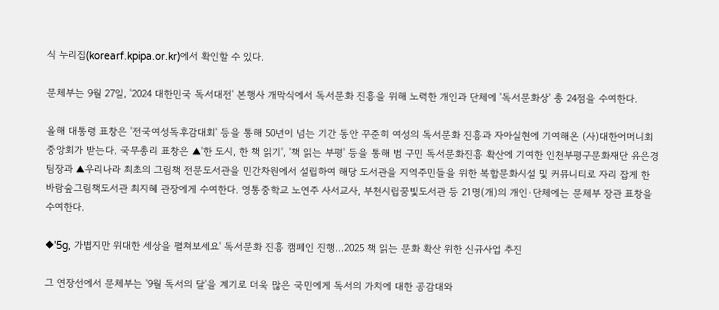식 누리집(korearf.kpipa.or.kr)에서 확인할 수 있다.

문체부는 9월 27일, '2024 대한민국 독서대전' 본행사 개막식에서 독서문화 진흥을 위해 노력한 개인과 단체에 '독서문화상' 총 24점을 수여한다.

올해 대통령 표창은 '전국여성독후감대회' 등을 통해 50년이 넘는 기간 동안 꾸준히 여성의 독서문화 진흥과 자아실현에 기여해온 (사)대한어머니회중앙회가 받는다. 국무총리 표창은 ▲'한 도시, 한 책 읽기', '책 읽는 부평' 등을 통해 범 구민 독서문화진흥 확산에 기여한 인천부평구문화재단 유은경 팀장과 ▲우리나라 최초의 그림책 전문도서관을 민간차원에서 설립하여 해당 도서관을 지역주민들을 위한 복합문화시설 및 커뮤니티로 자리 잡게 한 바람숲그림책도서관 최지혜 관장에게 수여한다. 영통중학교 노연주 사서교사, 부천시립꿈빛도서관 등 21명(개)의 개인·단체에는 문체부 장관 표창을 수여한다.

◆'5g, 가볍지만 위대한 세상을 펼쳐보세요' 독서문화 진흥 캠페인 진행…2025 책 읽는 문화 확산 위한 신규사업 추진

그 연장선에서 문체부는 '9월 독서의 달'을 계기로 더욱 많은 국민에게 독서의 가치에 대한 공감대와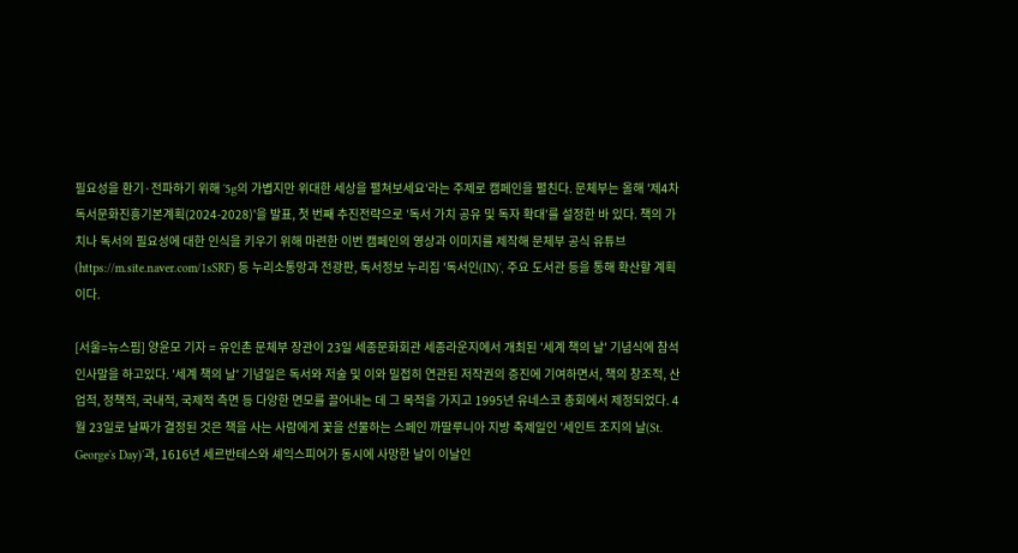필요성을 환기·전파하기 위해 '5g의 가볍지만 위대한 세상을 펼쳐보세요'라는 주제로 캠페인을 펼친다. 문체부는 올해 '제4차 독서문화진흥기본계획(2024-2028)'을 발표, 첫 번째 추진전략으로 '독서 가치 공유 및 독자 확대'를 설정한 바 있다. 책의 가치나 독서의 필요성에 대한 인식을 키우기 위해 마련한 이번 캠페인의 영상과 이미지를 제작해 문체부 공식 유튜브(https://m.site.naver.com/1sSRF) 등 누리소통망과 전광판, 독서정보 누리집 '독서인(IN)', 주요 도서관 등을 통해 확산할 계획이다.

[서울=뉴스핌] 양윤모 기자 = 유인촌 문체부 장관이 23일 세종문화회관 세종라운지에서 개최된 '세계 책의 날' 기념식에 참석 인사말을 하고있다. '세계 책의 날' 기념일은 독서와 저술 및 이와 밀접히 연관된 저작권의 증진에 기여하면서, 책의 창조적, 산업적, 정책적, 국내적, 국제적 측면 등 다양한 면모를 끌어내는 데 그 목적을 가지고 1995년 유네스코 총회에서 제정되었다. 4월 23일로 날짜가 결정된 것은 책을 사는 사람에게 꽃을 선물하는 스페인 까딸루니아 지방 축제일인 '세인트 조지의 날(St. George's Day)'과, 1616년 세르반테스와 셰익스피어가 동시에 사망한 날이 이날인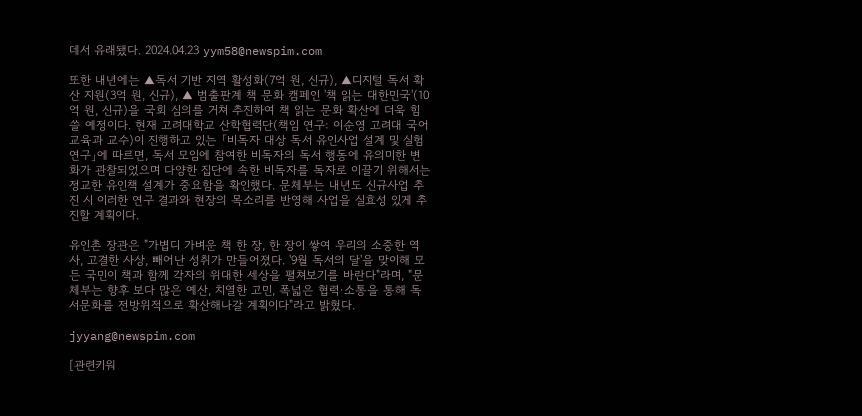데서 유래됐다. 2024.04.23 yym58@newspim.com

또한 내년에는 ▲독서 기반 지역 활성화(7억 원, 신규), ▲디지털 독서 확산 지원(3억 원, 신규), ▲ 범출판계 책 문화 캠페인 '책 읽는 대한민국'(10억 원, 신규)을 국회 심의를 거쳐 추진하여 책 읽는 문화 확산에 더욱 힘쓸 예정이다. 현재 고려대학교 산학협력단(책임 연구: 이순영 고려대 국어교육과 교수)이 진행하고 있는 「비독자 대상 독서 유인사업 설계 및 실험연구」에 따르면, 독서 모임에 참여한 비독자의 독서 행동에 유의미한 변화가 관찰되었으며 다양한 집단에 속한 비독자를 독자로 이끌기 위해서는 정교한 유인책 설계가 중요함을 확인했다. 문체부는 내년도 신규사업 추진 시 이러한 연구 결과와 현장의 목소리를 반영해 사업을 실효성 있게 추진할 계획이다.

유인촌 장관은 "가볍디 가벼운 책 한 장, 한 장이 쌓여 우리의 소중한 역사, 고결한 사상, 빼어난 성취가 만들어졌다. '9월 독서의 달'을 맞이해 모든 국민이 책과 함께 각자의 위대한 세상을 펼쳐보기를 바란다"라며, "문체부는 향후 보다 많은 예산, 치열한 고민, 폭넓은 협력·소통을 통해 독서문화를 전방위적으로 확산해나갈 계획이다"라고 밝혔다.

jyyang@newspim.com

[관련키워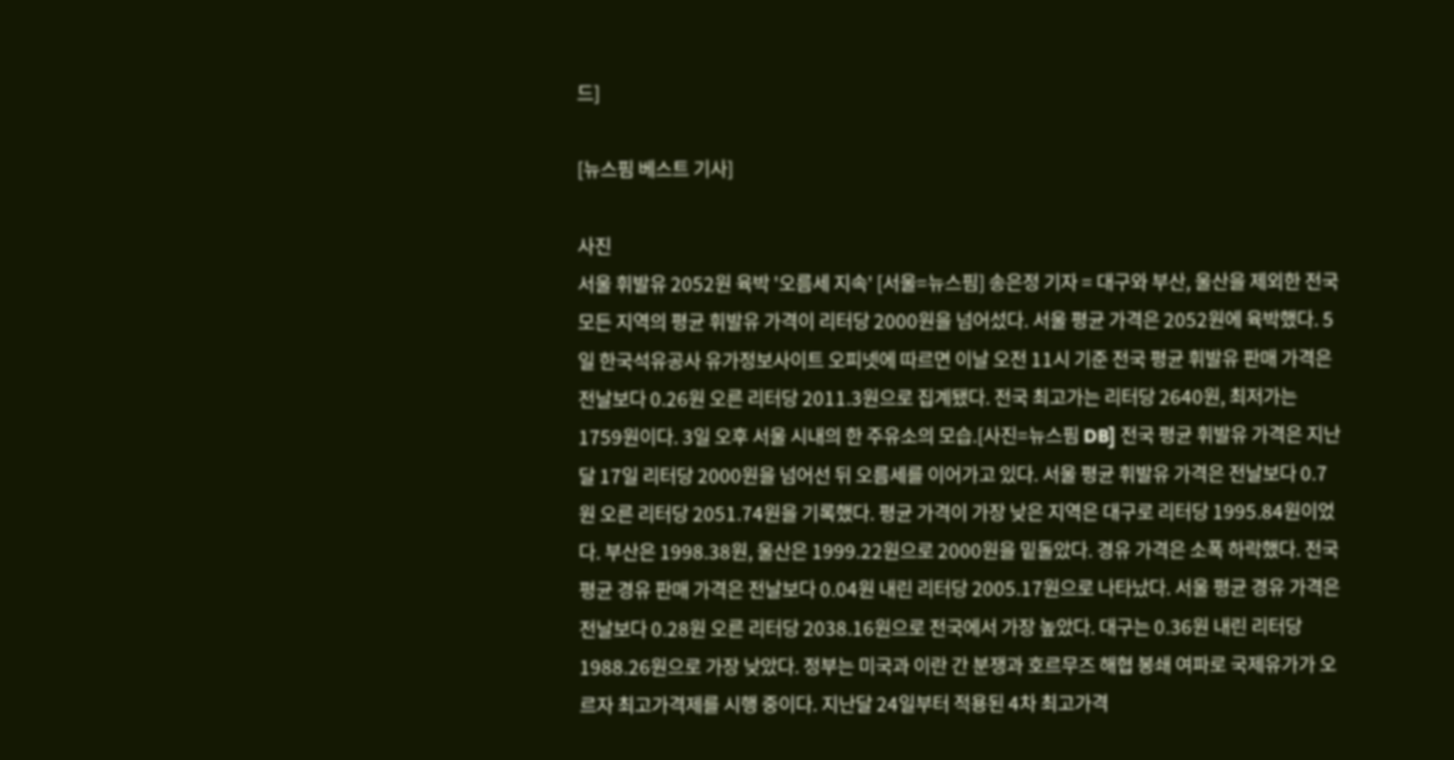드]

[뉴스핌 베스트 기사]

사진
서울 휘발유 2052원 육박 '오름세 지속' [서울=뉴스핌] 송은정 기자 = 대구와 부산, 울산을 제외한 전국 모든 지역의 평균 휘발유 가격이 리터당 2000원을 넘어섰다. 서울 평균 가격은 2052원에 육박했다. 5일 한국석유공사 유가정보사이트 오피넷에 따르면 이날 오전 11시 기준 전국 평균 휘발유 판매 가격은 전날보다 0.26원 오른 리터당 2011.3원으로 집계됐다. 전국 최고가는 리터당 2640원, 최저가는 1759원이다. 3일 오후 서울 시내의 한 주유소의 모습.[사진=뉴스핌 DB] 전국 평균 휘발유 가격은 지난달 17일 리터당 2000원을 넘어선 뒤 오름세를 이어가고 있다. 서울 평균 휘발유 가격은 전날보다 0.7원 오른 리터당 2051.74원을 기록했다. 평균 가격이 가장 낮은 지역은 대구로 리터당 1995.84원이었다. 부산은 1998.38원, 울산은 1999.22원으로 2000원을 밑돌았다. 경유 가격은 소폭 하락했다. 전국 평균 경유 판매 가격은 전날보다 0.04원 내린 리터당 2005.17원으로 나타났다. 서울 평균 경유 가격은 전날보다 0.28원 오른 리터당 2038.16원으로 전국에서 가장 높았다. 대구는 0.36원 내린 리터당 1988.26원으로 가장 낮았다. 정부는 미국과 이란 간 분쟁과 호르무즈 해협 봉쇄 여파로 국제유가가 오르자 최고가격제를 시행 중이다. 지난달 24일부터 적용된 4차 최고가격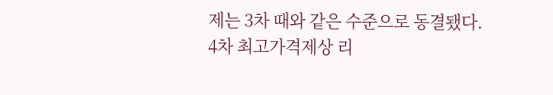제는 3차 때와 같은 수준으로 동결됐다. 4차 최고가격제상 리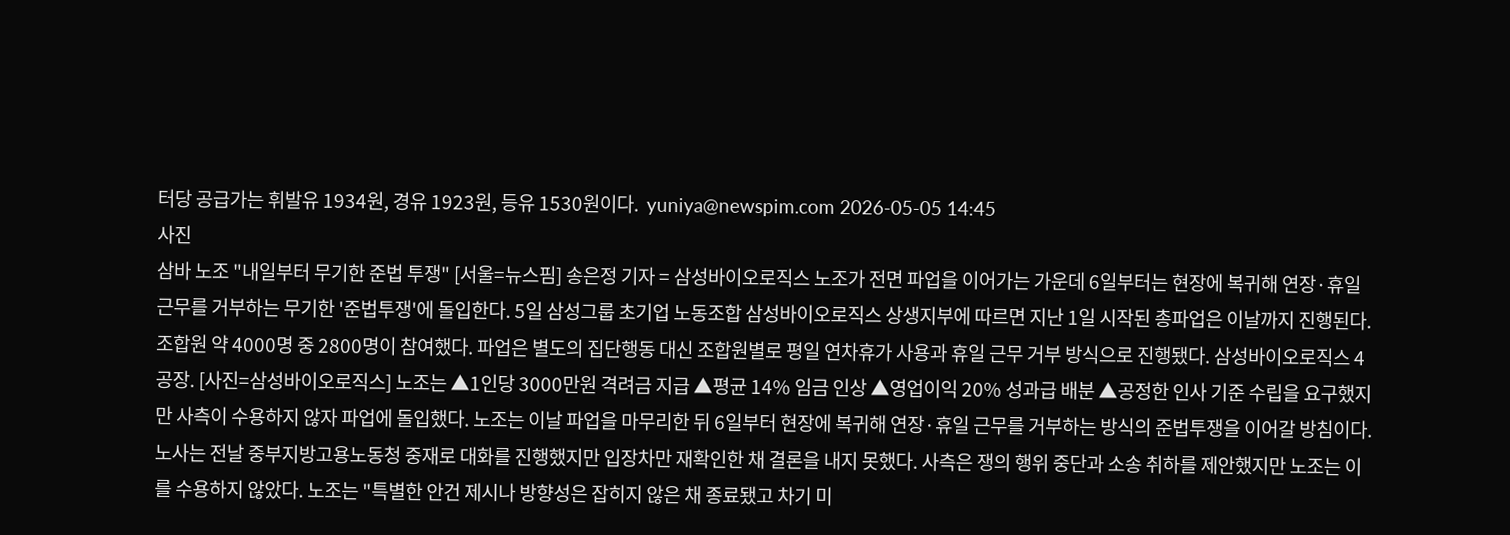터당 공급가는 휘발유 1934원, 경유 1923원, 등유 1530원이다.  yuniya@newspim.com 2026-05-05 14:45
사진
삼바 노조 "내일부터 무기한 준법 투쟁" [서울=뉴스핌] 송은정 기자 = 삼성바이오로직스 노조가 전면 파업을 이어가는 가운데 6일부터는 현장에 복귀해 연장·휴일 근무를 거부하는 무기한 '준법투쟁'에 돌입한다. 5일 삼성그룹 초기업 노동조합 삼성바이오로직스 상생지부에 따르면 지난 1일 시작된 총파업은 이날까지 진행된다.  조합원 약 4000명 중 2800명이 참여했다. 파업은 별도의 집단행동 대신 조합원별로 평일 연차휴가 사용과 휴일 근무 거부 방식으로 진행됐다. 삼성바이오로직스 4공장. [사진=삼성바이오로직스] 노조는 ▲1인당 3000만원 격려금 지급 ▲평균 14% 임금 인상 ▲영업이익 20% 성과급 배분 ▲공정한 인사 기준 수립을 요구했지만 사측이 수용하지 않자 파업에 돌입했다. 노조는 이날 파업을 마무리한 뒤 6일부터 현장에 복귀해 연장·휴일 근무를 거부하는 방식의 준법투쟁을 이어갈 방침이다. 노사는 전날 중부지방고용노동청 중재로 대화를 진행했지만 입장차만 재확인한 채 결론을 내지 못했다. 사측은 쟁의 행위 중단과 소송 취하를 제안했지만 노조는 이를 수용하지 않았다. 노조는 "특별한 안건 제시나 방향성은 잡히지 않은 채 종료됐고 차기 미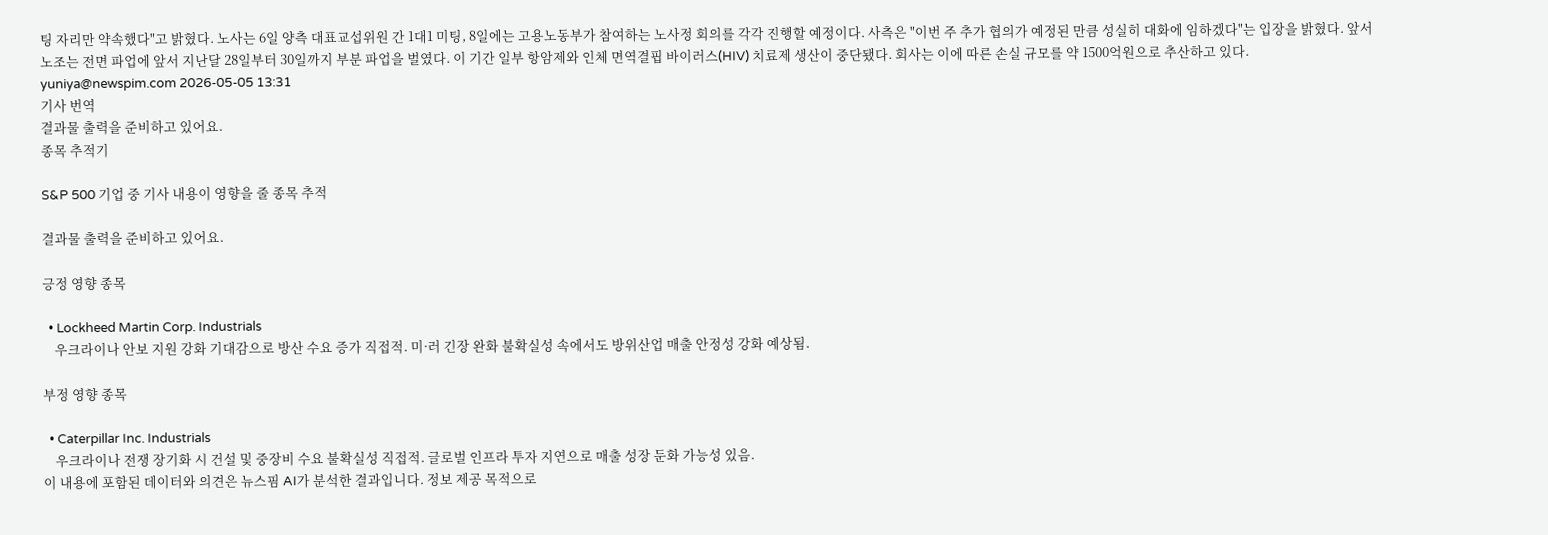팅 자리만 약속했다"고 밝혔다. 노사는 6일 양측 대표교섭위원 간 1대1 미팅, 8일에는 고용노동부가 참여하는 노사정 회의를 각각 진행할 예정이다. 사측은 "이번 주 추가 협의가 예정된 만큼 성실히 대화에 임하겠다"는 입장을 밝혔다. 앞서 노조는 전면 파업에 앞서 지난달 28일부터 30일까지 부분 파업을 벌였다. 이 기간 일부 항암제와 인체 면역결핍 바이러스(HIV) 치료제 생산이 중단됐다. 회사는 이에 따른 손실 규모를 약 1500억원으로 추산하고 있다. yuniya@newspim.com 2026-05-05 13:31
기사 번역
결과물 출력을 준비하고 있어요.
종목 추적기

S&P 500 기업 중 기사 내용이 영향을 줄 종목 추적

결과물 출력을 준비하고 있어요.

긍정 영향 종목

  • Lockheed Martin Corp. Industrials
    우크라이나 안보 지원 강화 기대감으로 방산 수요 증가 직접적. 미·러 긴장 완화 불확실성 속에서도 방위산업 매출 안정성 강화 예상됨.

부정 영향 종목

  • Caterpillar Inc. Industrials
    우크라이나 전쟁 장기화 시 건설 및 중장비 수요 불확실성 직접적. 글로벌 인프라 투자 지연으로 매출 성장 둔화 가능성 있음.
이 내용에 포함된 데이터와 의견은 뉴스핌 AI가 분석한 결과입니다. 정보 제공 목적으로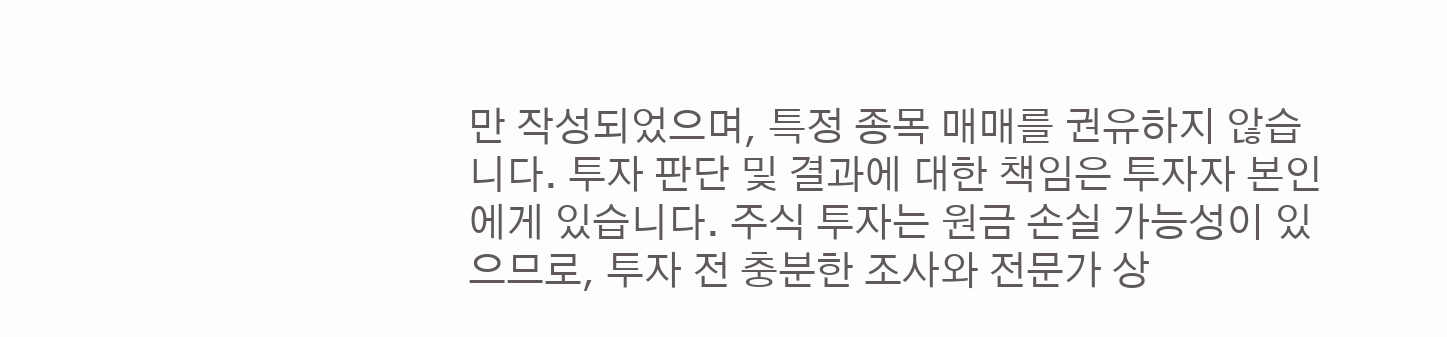만 작성되었으며, 특정 종목 매매를 권유하지 않습니다. 투자 판단 및 결과에 대한 책임은 투자자 본인에게 있습니다. 주식 투자는 원금 손실 가능성이 있으므로, 투자 전 충분한 조사와 전문가 상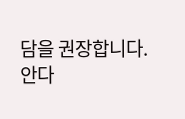담을 권장합니다.
안다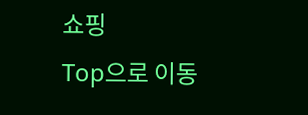쇼핑
Top으로 이동